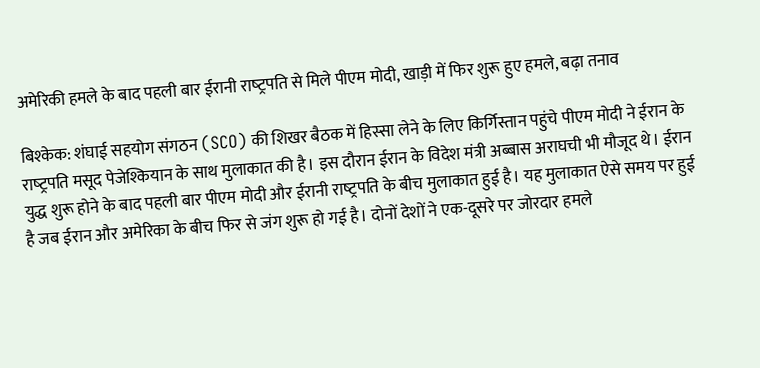अमेरिकी हमले के बाद पहली बार ईरानी राष्‍ट्रपति से म‍िले पीएम मोदी, खाड़ी में फिर शुरू हुए हमले, बढ़ा तनाव

बिश्‍केक: शंघाई सहयोग संगठन (SCO) की शिखर बैठक में हिस्‍सा लेने के लिए किर्गिस्तान पहुंचे पीएम मोदी ने ईरान के राष्‍ट्रपति मसूद पेजेश्कियान के साथ मुलाकात की है। इस दौरान ईरान के विदेश मंत्री अब्‍बास अराघची भी मौजूद थे। ईरान युद्ध शुरू होने के बाद पहली बार पीएम मोदी और ईरानी राष्‍ट्रपति के बीच मुलाकात हुई है। यह मुलाकात ऐसे समय पर हुई है जब ईरान और अमेरिका के बीच फिर से जंग शुरू हो गई है। दोनों देशों ने एक-दूसरे पर जोरदार हमले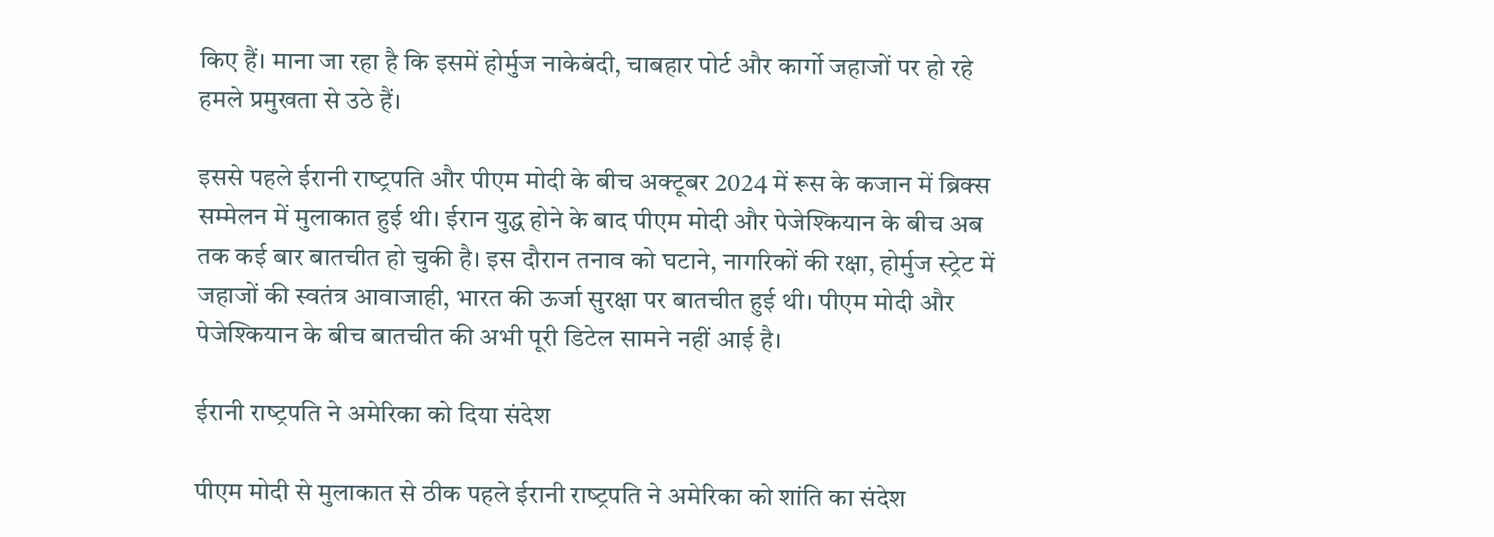किए हैं। माना जा रहा है कि इसमें होर्मुज नाकेबंदी, चाबहार पोर्ट और कार्गो जहाजों पर हो रहे हमले प्रमुखता से उठे हैं।

इससे पहले ईरानी राष्‍ट्रपति और पीएम मोदी के बीच अक्‍टूबर 2024 में रूस के कजान में ब्रिक्‍स सम्‍मेलन में मुलाकात हुई थी। ईरान युद्ध होने के बाद पीएम मोदी और पेजेश्कियान के बीच अब तक कई बार बातचीत हो चुकी है। इस दौरान तनाव को घटाने, नागरिकों की रक्षा, होर्मुज स्‍ट्रेट में जहाजों की स्‍वतंत्र आवाजाही, भारत की ऊर्जा सुरक्षा पर बातचीत हुई थी। पीएम मोदी और पेजेश्कियान के बीच बातचीत की अभी पूरी डिटेल सामने नहीं आई है।

ईरानी राष्‍ट्रपति ने अमेरिका को द‍िया संदेश

पीएम मोदी से मुलाकात से ठीक पहले ईरानी राष्‍ट्रपति ने अमेरिका को शांति का संदेश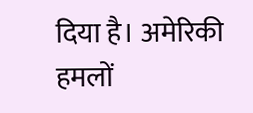दिया है। अमेरिकी हमलों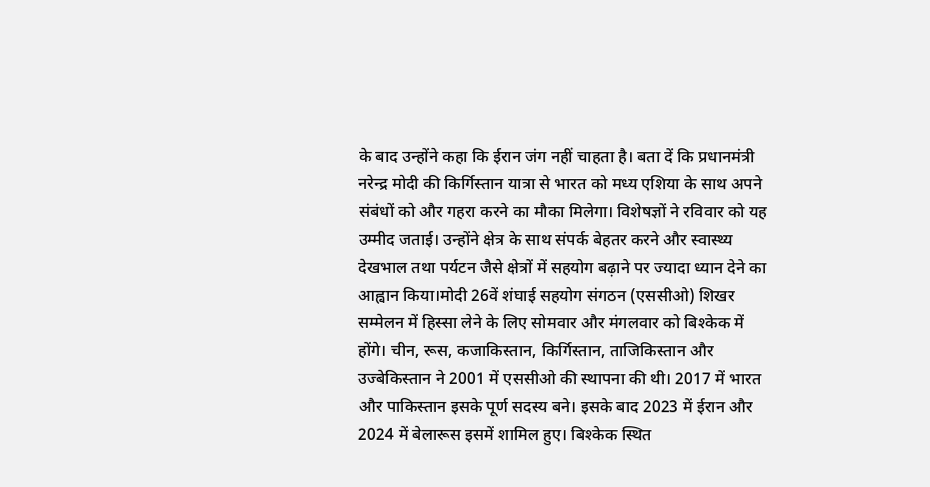के बाद उन्‍होंने कहा कि ईरान जंग नहीं चाहता है। बता दें कि प्रधानमंत्री नरेन्द्र मोदी की किर्गिस्तान यात्रा से भारत को मध्य एशिया के साथ अपने संबंधों को और गहरा करने का मौका मिलेगा। विशेषज्ञों ने रविवार को यह उम्मीद जताई। उन्होंने क्षेत्र के साथ संपर्क बेहतर करने और स्वास्थ्य देखभाल तथा पर्यटन जैसे क्षेत्रों में सहयोग बढ़ाने पर ज्यादा ध्यान देने का आह्वान किया।मोदी 26वें शंघाई सहयोग संगठन (एससीओ) शिखर सम्मेलन में हिस्सा लेने के लिए सोमवार और मंगलवार को बिश्केक में होंगे। चीन, रूस, कजाकिस्तान, किर्गिस्तान, ताजिकिस्तान और उज्बेकिस्तान ने 2001 में एससीओ की स्थापना की थी। 2017 में भारत और पाकिस्तान इसके पूर्ण सदस्य बने। इसके बाद 2023 में ईरान और 2024 में बेलारूस इसमें शामिल हुए। बिश्केक स्थित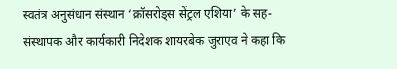स्वतंत्र अनुसंधान संस्थान ‘क्रॉसरोड्स सेंट्रल एशिया’ के सह-संस्थापक और कार्यकारी निदेशक शायरबेक जुराएव ने कहा कि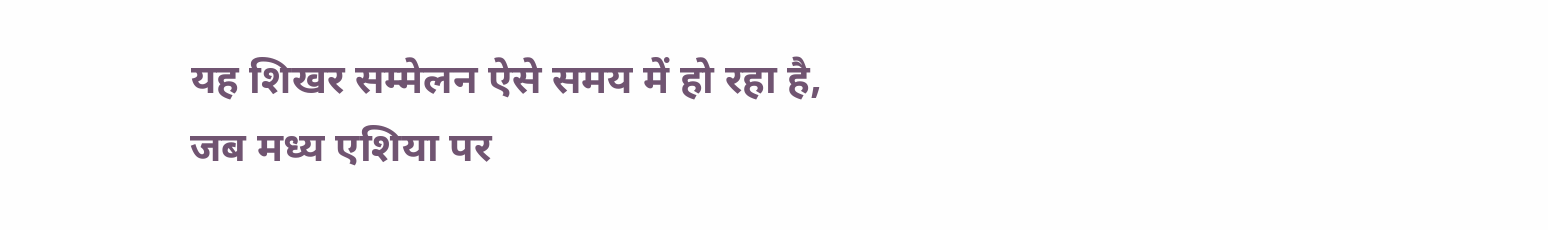यह शिखर सम्मेलन ऐसे समय में हो रहा है, जब मध्य एशिया पर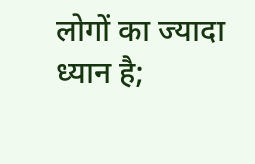लोगों का ज्यादा ध्यान है;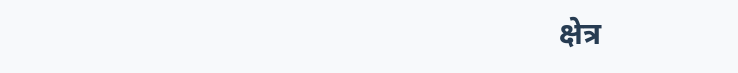क्षेत्र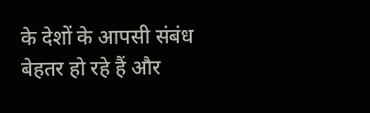के देशों के आपसी संबंध बेहतर हो रहे हैं और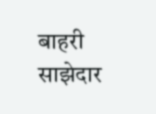बाहरी साझेदार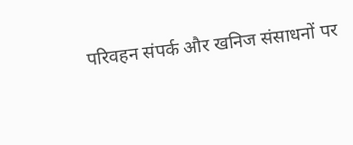परिवहन संपर्क और खनिज संसाधनों पर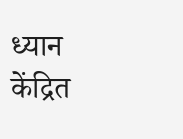ध्यान केंद्रित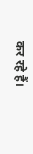कर रहे हैं।